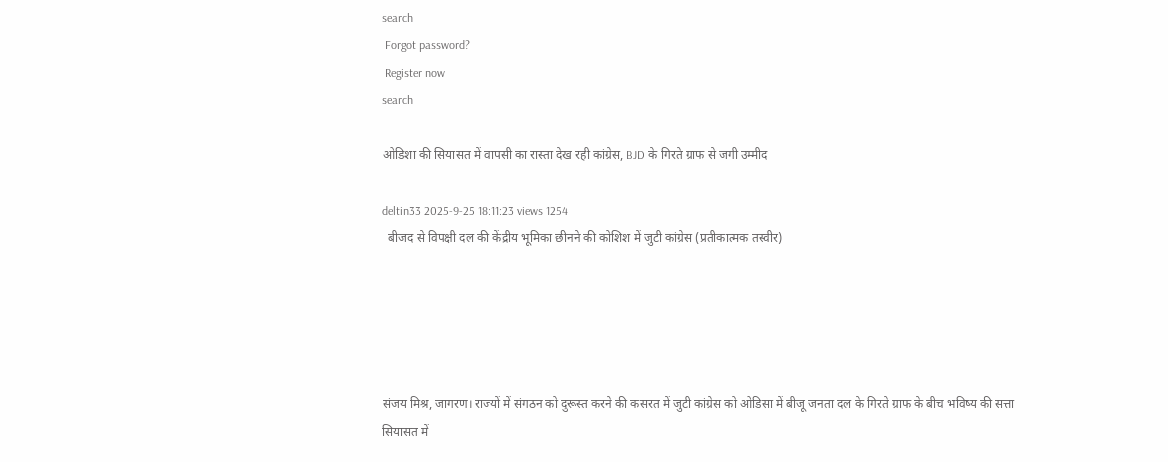search
 Forgot password?
 Register now
search

ओडिशा की सियासत में वापसी का रास्ता देख रही कांग्रेस, BJD के गिरते ग्राफ से जगी उम्मीद

deltin33 2025-9-25 18:11:23 views 1254
  बीजद से विपक्षी दल की केंद्रीय भूमिका छीनने की कोशिश में जुटी कांग्रेस (प्रतीकात्मक तस्वीर)





संजय मिश्र, जागरण। राज्यों में संगठन को दुरूस्त करने की कसरत में जुटी कांग्रेस को ओडिसा में बीजू जनता दल के गिरते ग्राफ के बीच भविष्य की सत्ता सियासत में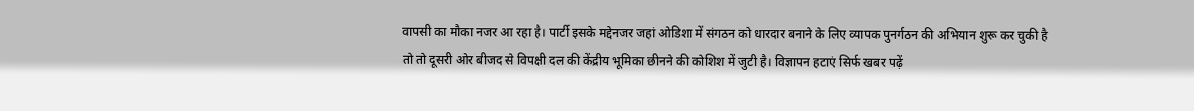वापसी का मौका नजर आ रहा है। पार्टी इसके मद्देनजर जहां ओडिशा में संगठन को धारदार बनाने के लिए व्यापक पुनर्गठन की अभियान शुरू कर चुकी है तो तो दूसरी ओर बीजद से विपक्षी दल की केंद्रीय भूमिका छीनने की कोशिश में जुटी है। विज्ञापन हटाएं सिर्फ खबर पढ़ें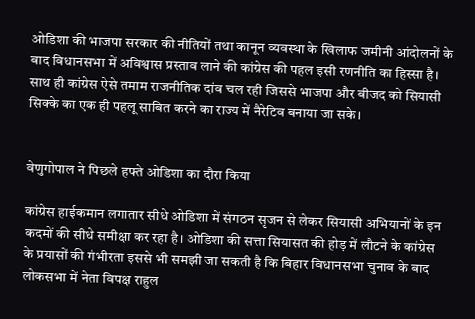ओडिशा की भाजपा सरकार की नीतियों तथा कानून व्यवस्था के खिलाफ जमीनी आंदोलनों के बाद विधानसभा में अविश्वास प्रस्ताव लाने की कांग्रेस की पहल इसी रणनीति का हिस्सा है। साथ ही कांग्रेस ऐसे तमाम राजनीतिक दांव चल रही जिससे भाजपा और बीजद को सियासी सिक्के का एक ही पहलू साबित करने का राज्य में नैरेटिव बनाया जा सके।


वेणुगोपाल ने पिछले हफ्ते ओडिशा का दौरा किया

कांग्रेस हाईकमान लगातार सीधे ओडिशा में संगठन सृजन से लेकर सियासी अभियानों के इन कदमों की सीधे समीक्षा कर रहा है। ओडिशा की सत्ता सियासत की होड़ में लौटने के कांग्रेस के प्रयासों की गंभीरता इससे भी समझी जा सकती है कि बिहार विधानसभा चुनाव के बाद लोकसभा में नेता विपक्ष राहुल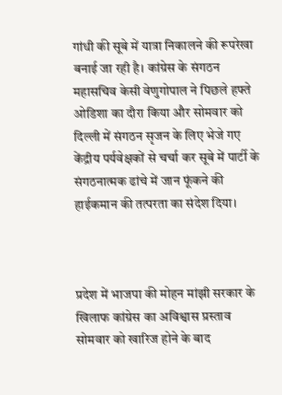गांधी की सूबे में यात्रा निकालने की रूपरेखा बनाई जा रही है। कांग्रेस के संगठन महासचिव केसी वेणुगोपाल ने पिछले हफ्ते ओडिशा का दौरा किया और सोमवार को दिल्ली में संगठन सृजन के लिए भेजे गए केंद्रीय पर्यवेक्षकों से चर्चा कर सूबे में पार्टी के संगठनात्मक ढांचे में जान फूंकने की हाईकमान की तत्परता का संदेश दिया।



प्रदेश में भाजपा की मोहन मांझी सरकार के खिलाफ कांग्रेस का अविश्वास प्रस्ताव सोमवार को खारिज होने के बाद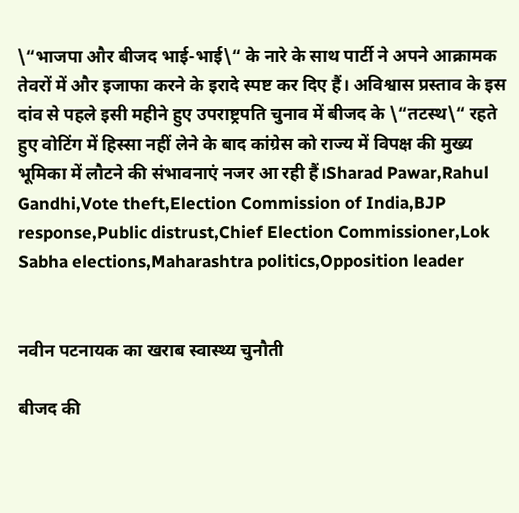\“भाजपा और बीजद भाई-भाई\“ के नारे के साथ पार्टी ने अपने आक्रामक तेवरों में और इजाफा करने के इरादे स्पष्ट कर दिए हैं। अविश्वास प्रस्ताव के इस दांव से पहले इसी महीने हुए उपराष्ट्रपति चुनाव में बीजद के \“तटस्थ\“ रहते हुए वोटिंग में हिस्सा नहीं लेने के बाद कांग्रेस को राज्य में विपक्ष की मुख्य भूमिका में लौटने की संभावनाएं नजर आ रही हैं।Sharad Pawar,Rahul Gandhi,Vote theft,Election Commission of India,BJP response,Public distrust,Chief Election Commissioner,Lok Sabha elections,Maharashtra politics,Opposition leader


नवीन पटनायक का खराब स्वास्थ्य चुनौती

बीजद की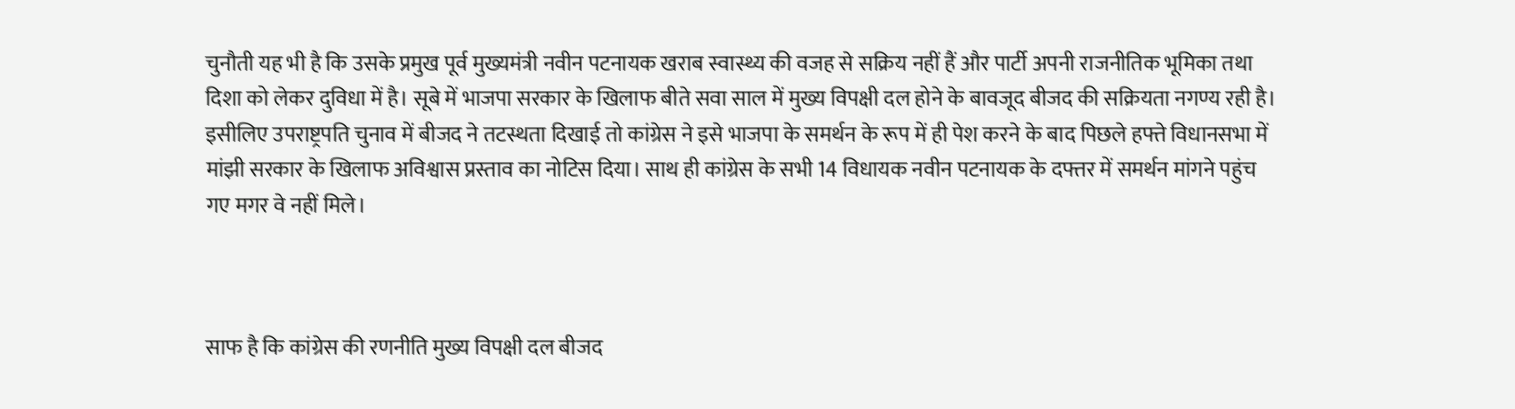चुनौती यह भी है कि उसके प्रमुख पूर्व मुख्यमंत्री नवीन पटनायक खराब स्वास्थ्य की वजह से सक्रिय नहीं हैं और पार्टी अपनी राजनीतिक भूमिका तथा दिशा को लेकर दुविधा में है। सूबे में भाजपा सरकार के खिलाफ बीते सवा साल में मुख्य विपक्षी दल होने के बावजूद बीजद की सक्रियता नगण्य रही है। इसीलिए उपराष्ट्रपति चुनाव में बीजद ने तटस्थता दिखाई तो कांग्रेस ने इसे भाजपा के समर्थन के रूप में ही पेश करने के बाद पिछले हफ्ते विधानसभा में मांझी सरकार के खिलाफ अविश्वास प्रस्ताव का नोटिस दिया। साथ ही कांग्रेस के सभी 14 विधायक नवीन पटनायक के दफ्तर में समर्थन मांगने पहुंच गए मगर वे नहीं मिले।



साफ है कि कांग्रेस की रणनीति मुख्य विपक्षी दल बीजद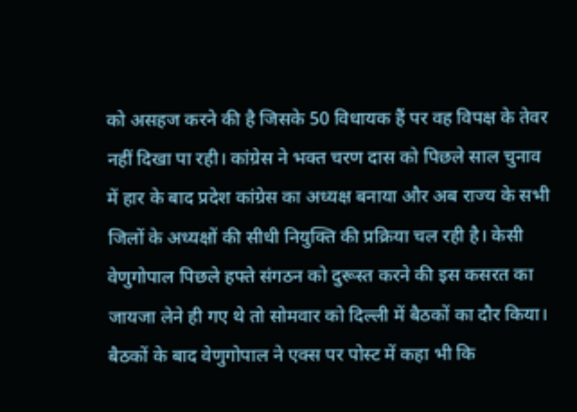को असहज करने की है जिसके 50 विधायक हैं पर वह विपक्ष के तेवर नहीं दिखा पा रही। कांग्रेस ने भक्त चरण दास को पिछले साल चुनाव में हार के बाद प्रदेश कांग्रेस का अध्यक्ष बनाया और अब राज्य के सभी जिलों के अध्यक्षों की सीधी नियुक्ति की प्रक्रिया चल रही है। केसी वेणुगोपाल पिछले हफ्ते संगठन को दुरूस्त करने की इस कसरत का जायजा लेने ही गए थे तो सोमवार को दिल्ली में बैठकों का दौर किया। बैठकों के बाद वेणुगोपाल ने एक्स पर पोस्ट में कहा भी कि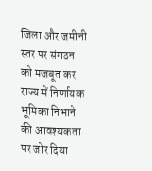जिला और जमीनी स्तर पर संगठन को मजबूत कर राज्य में निर्णायक भूमिका निभाने की आवश्यकता पर जोर दिया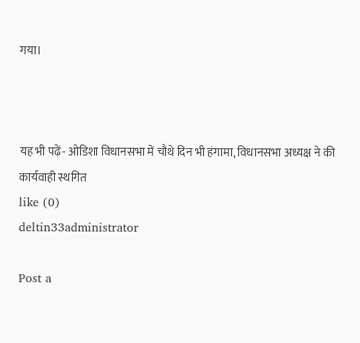गया।



यह भी पढ़ें- ओडिशा विधानसभा में चौथे दिन भी हंगामा, विधानसभा अध्यक्ष ने की कार्यवाही स्थगित
like (0)
deltin33administrator

Post a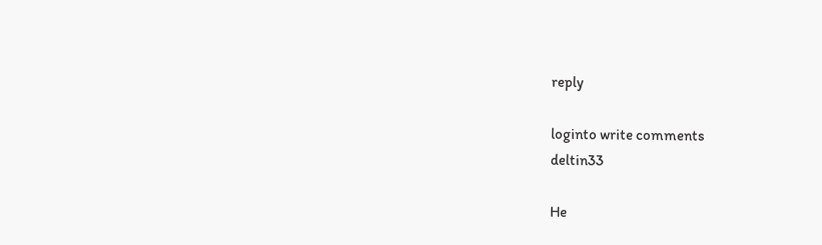reply

loginto write comments
deltin33

He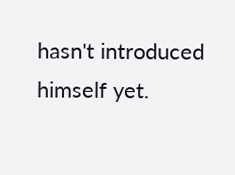hasn't introduced himself yet.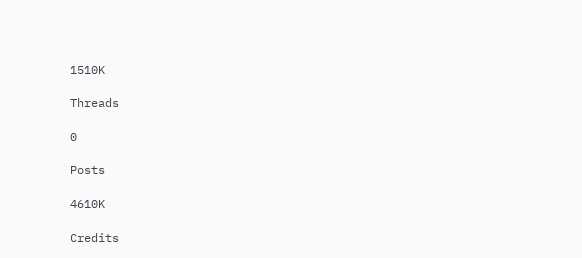1510K

Threads

0

Posts

4610K

Credits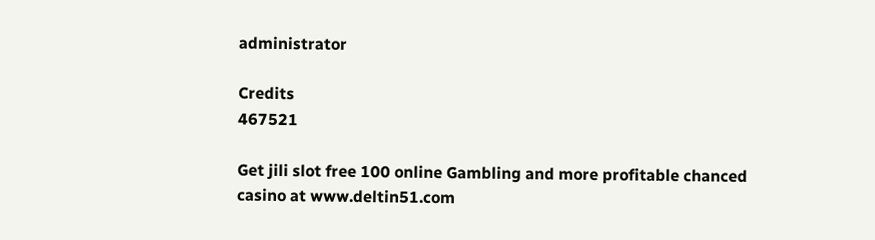administrator

Credits
467521

Get jili slot free 100 online Gambling and more profitable chanced casino at www.deltin51.com